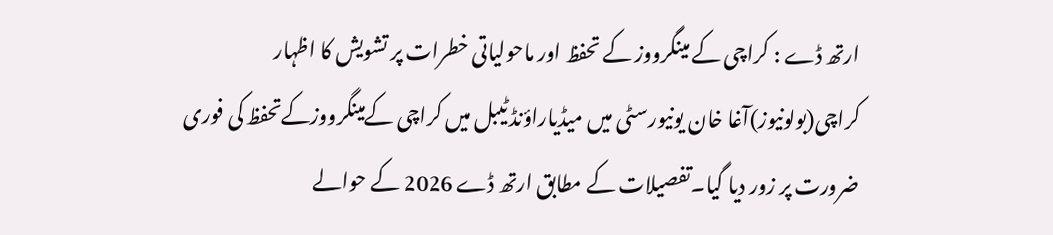ارتھ ڈے : کراچی کے مینگرووز کے تحفظ اور ماحولیاتی خطرات پر تشویش کا اظہار
کراچی(بولونیوز)آغا خان یونیورسٹی میں میڈیاراؤنڈ ٹیبل میں کراچی کےمینگرووزکےتحفظ کی فوری ضرورت پر زور دیا گیا۔تفصیلات کے مطابق ارتھ ڈے 2026 کے حوالے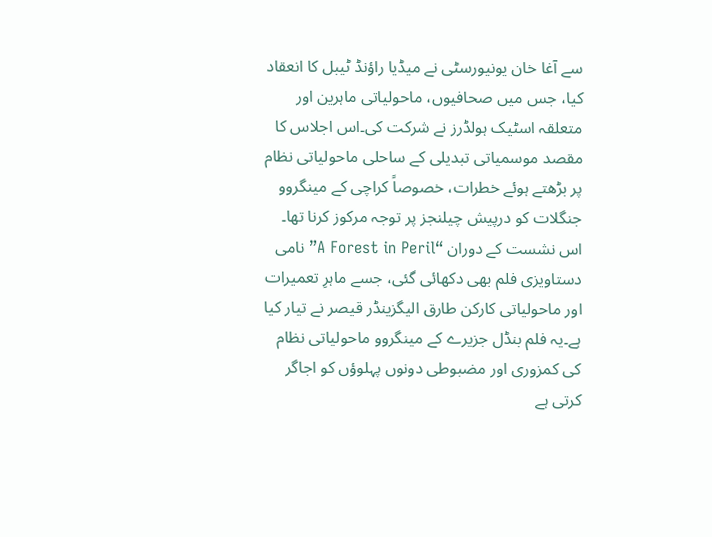سے آغا خان یونیورسٹی نے میڈیا راؤنڈ ٹیبل کا انعقاد کیا، جس میں صحافیوں، ماحولیاتی ماہرین اور متعلقہ اسٹیک ہولڈرز نے شرکت کی۔اس اجلاس کا مقصد موسمیاتی تبدیلی کے ساحلی ماحولیاتی نظام پر بڑھتے ہوئے خطرات، خصوصاً کراچی کے مینگروو جنگلات کو درپیش چیلنجز پر توجہ مرکوز کرنا تھا۔
اس نشست کے دوران “A Forest in Peril” نامی دستاویزی فلم بھی دکھائی گئی، جسے ماہرِ تعمیرات اور ماحولیاتی کارکن طارق الیگزینڈر قیصر نے تیار کیا ہے۔یہ فلم بنڈل جزیرے کے مینگروو ماحولیاتی نظام کی کمزوری اور مضبوطی دونوں پہلوؤں کو اجاگر کرتی ہے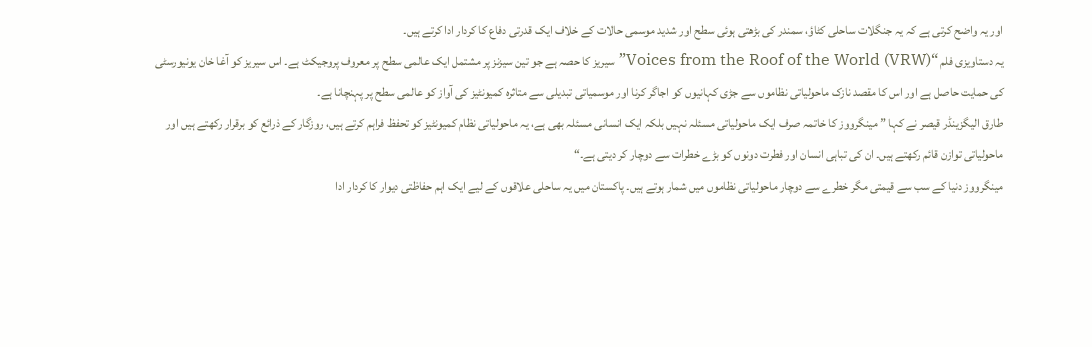اور یہ واضح کرتی ہے کہ یہ جنگلات ساحلی کٹاؤ، سمندر کی بڑھتی ہوئی سطح اور شدید موسمی حالات کے خلاف ایک قدرتی دفاع کا کردار ادا کرتے ہیں۔
یہ دستاویزی فلم “Voices from the Roof of the World (VRW)” سیریز کا حصہ ہے جو تین سیزنز پر مشتمل ایک عالمی سطح پر معروف پروجیکٹ ہے۔ اس سیریز کو آغا خان یونیورسٹی کی حمایت حاصل ہے اور اس کا مقصد نازک ماحولیاتی نظاموں سے جڑی کہانیوں کو اجاگر کرنا اور موسمیاتی تبدیلی سے متاثرہ کمیونٹیز کی آواز کو عالمی سطح پر پہنچانا ہے۔
طارق الیگزینڈر قیصر نے کہا ” مینگرووز کا خاتمہ صرف ایک ماحولیاتی مسئلہ نہیں بلکہ ایک انسانی مسئلہ بھی ہے، یہ ماحولیاتی نظام کمیونٹیز کو تحفظ فراہم کرتے ہیں، روزگار کے ذرائع کو برقرار رکھتے ہیں اور ماحولیاتی توازن قائم رکھتے ہیں۔ ان کی تباہی انسان اور فطرت دونوں کو بڑے خطرات سے دوچار کر دیتی ہے۔“
مینگرووز دنیا کے سب سے قیمتی مگر خطرے سے دوچار ماحولیاتی نظاموں میں شمار ہوتے ہیں۔ پاکستان میں یہ ساحلی علاقوں کے لیے ایک اہم حفاظتی دیوار کا کردار ادا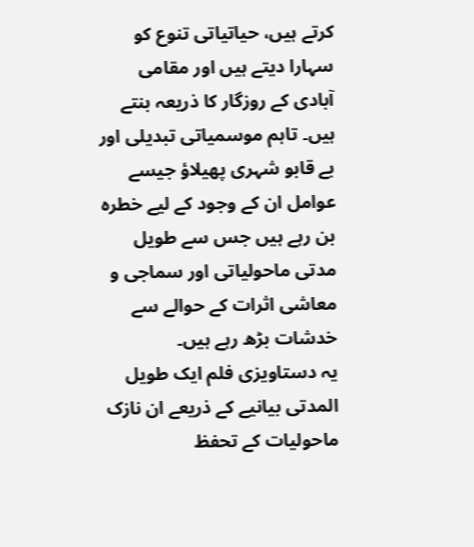کرتے ہیں، حیاتیاتی تنوع کو سہارا دیتے ہیں اور مقامی آبادی کے روزگار کا ذریعہ بنتے ہیں۔ تاہم موسمیاتی تبدیلی اور بے قابو شہری پھیلاؤ جیسے عوامل ان کے وجود کے لیے خطرہ بن رہے ہیں جس سے طویل مدتی ماحولیاتی اور سماجی و معاشی اثرات کے حوالے سے خدشات بڑھ رہے ہیں۔
یہ دستاویزی فلم ایک طویل المدتی بیانیے کے ذریعے ان نازک ماحولیات کے تحفظ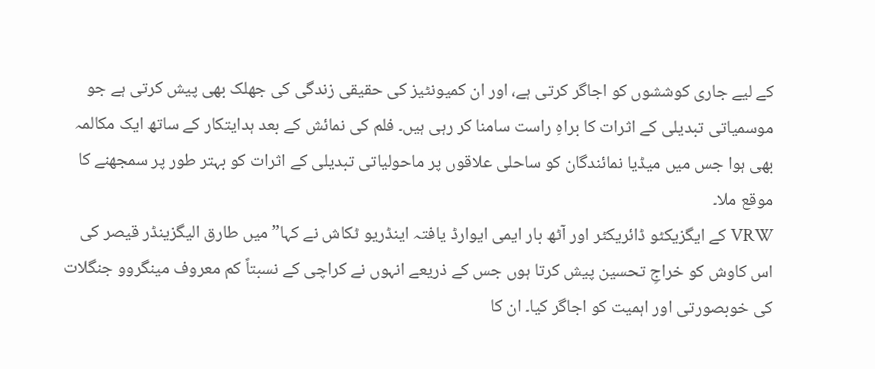کے لیے جاری کوششوں کو اجاگر کرتی ہے، اور ان کمیونٹیز کی حقیقی زندگی کی جھلک بھی پیش کرتی ہے جو موسمیاتی تبدیلی کے اثرات کا براہِ راست سامنا کر رہی ہیں۔ فلم کی نمائش کے بعد ہدایتکار کے ساتھ ایک مکالمہ بھی ہوا جس میں میڈیا نمائندگان کو ساحلی علاقوں پر ماحولیاتی تبدیلی کے اثرات کو بہتر طور پر سمجھنے کا موقع ملا۔
VRW کے ایگزیکٹو ڈائریکٹر اور آٹھ بار ایمی ایوارڈ یافتہ اینڈریو ٹکاش نے کہا” میں طارق الیگزینڈر قیصر کی اس کاوش کو خراجِ تحسین پیش کرتا ہوں جس کے ذریعے انہوں نے کراچی کے نسبتاً کم معروف مینگروو جنگلات کی خوبصورتی اور اہمیت کو اجاگر کیا۔ ان کا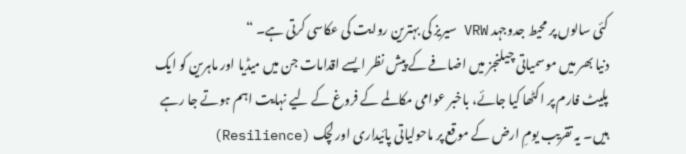کئی سالوں پر محیط جدوجہد VRW سیریز کی بہترین روایت کی عکاسی کرتی ہے۔ “
دنیا بھر میں موسمیاتی چیلنجز میں اضافے کے پیش نظر ایسے اقدامات جن میں میڈیا اور ماہرین کو ایک پلیٹ فارم پر اکٹھا کیا جائے، باخبر عوامی مکالمے کے فروغ کے لیے نہایت اہم ہوتے جا رہے ہیں۔ یہ تقریب یومِ ارض کے موقع پر ماحولیاتی پائیداری اور لچک (Resilience)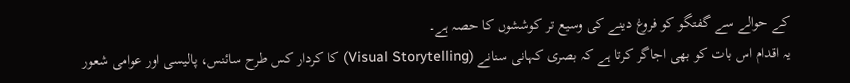کے حوالے سے گفتگو کو فروغ دینے کی وسیع تر کوششوں کا حصہ ہے۔
یہ اقدام اس بات کو بھی اجاگر کرتا ہے کہ بصری کہانی سنانے (Visual Storytelling) کا کردار کس طرح سائنس، پالیسی اور عوامی شعور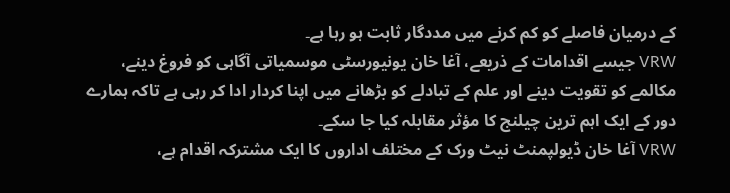کے درمیان فاصلے کو کم کرنے میں مددگار ثابت ہو رہا ہے۔
VRW جیسے اقدامات کے ذریعے، آغا خان یونیورسٹی موسمیاتی آگاہی کو فروغ دینے، مکالمے کو تقویت دینے اور علم کے تبادلے کو بڑھانے میں اپنا کردار ادا کر رہی ہے تاکہ ہمارے دور کے ایک اہم ترین چیلنج کا مؤثر مقابلہ کیا جا سکے۔
VRW آغا خان ڈیولپمنٹ نیٹ ورک کے مختلف اداروں کا ایک مشترکہ اقدام ہے،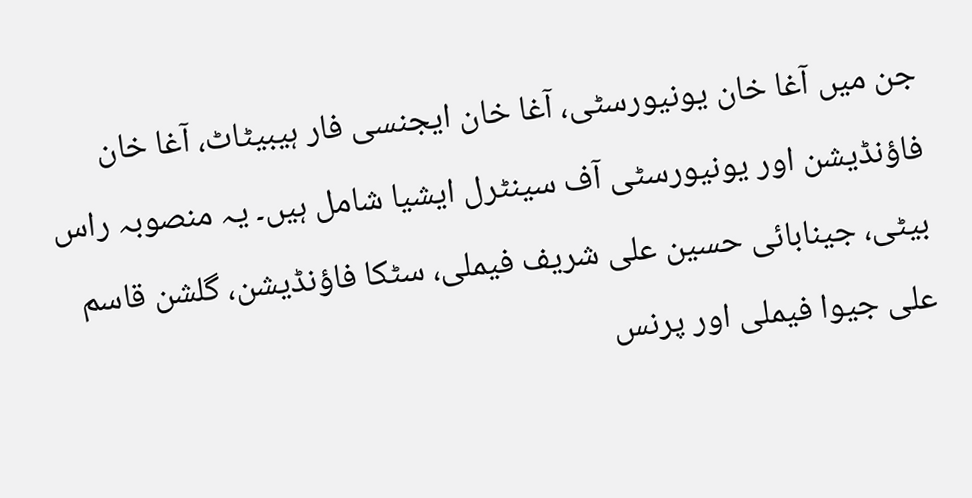جن میں آغا خان یونیورسٹی، آغا خان ایجنسی فار ہیبیٹاٹ، آغا خان فاؤنڈیشن اور یونیورسٹی آف سینٹرل ایشیا شامل ہیں۔ یہ منصوبہ راس بیٹی، جینابائی حسین علی شریف فیملی، سٹکا فاؤنڈیشن، گلشن قاسم علی جیوا فیملی اور پرنس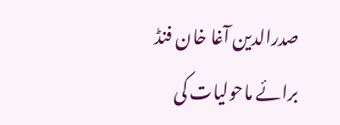صدرالدین آغا خان فنڈ برائے ماحولیات کی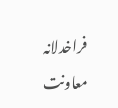فراخدلانہ معاونت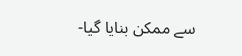سے ممکن بنایا گیا-